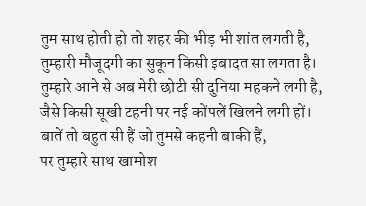तुम साथ होती हो तो शहर की भीड़ भी शांत लगती है,
तुम्हारी मौजूदगी का सुकून किसी इबादत सा लगता है।
तुम्हारे आने से अब मेरी छोटी सी दुनिया महकने लगी है,
जैसे किसी सूखी टहनी पर नई कोंपलें खिलने लगी हों।
बातें तो बहुत सी हैं जो तुमसे कहनी बाकी हैं,
पर तुम्हारे साथ खामोश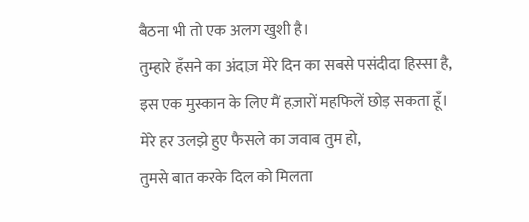बैठना भी तो एक अलग खुशी है।
तुम्हारे हँसने का अंदाज़ मेरे दिन का सबसे पसंदीदा हिस्सा है,
इस एक मुस्कान के लिए मैं हज़ारों महफिलें छोड़ सकता हूँ।
मेरे हर उलझे हुए फैसले का जवाब तुम हो,
तुमसे बात करके दिल को मिलता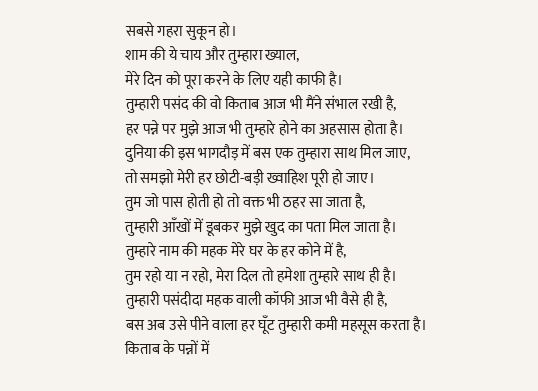सबसे गहरा सुकून हो।
शाम की ये चाय और तुम्हारा ख्याल,
मेरे दिन को पूरा करने के लिए यही काफी है।
तुम्हारी पसंद की वो किताब आज भी मैंने संभाल रखी है,
हर पन्ने पर मुझे आज भी तुम्हारे होने का अहसास होता है।
दुनिया की इस भागदौड़ में बस एक तुम्हारा साथ मिल जाए,
तो समझो मेरी हर छोटी-बड़ी ख्वाहिश पूरी हो जाए।
तुम जो पास होती हो तो वक्त भी ठहर सा जाता है,
तुम्हारी आँखों में डूबकर मुझे खुद का पता मिल जाता है।
तुम्हारे नाम की महक मेरे घर के हर कोने में है,
तुम रहो या न रहो, मेरा दिल तो हमेशा तुम्हारे साथ ही है।
तुम्हारी पसंदीदा महक वाली कॉफी आज भी वैसे ही है,
बस अब उसे पीने वाला हर घूँट तुम्हारी कमी महसूस करता है।
किताब के पन्नों में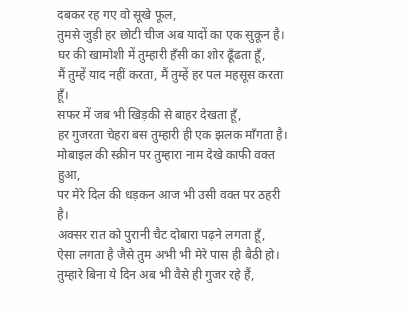दबकर रह गए वो सूखे फूल,
तुमसे जुड़ी हर छोटी चीज अब यादों का एक सुकून है।
घर की खामोशी में तुम्हारी हँसी का शोर ढूँढता हूँ,
मैं तुम्हें याद नहीं करता, मैं तुम्हें हर पल महसूस करता हूँ।
सफर में जब भी खिड़की से बाहर देखता हूँ,
हर गुजरता चेहरा बस तुम्हारी ही एक झलक माँगता है।
मोबाइल की स्क्रीन पर तुम्हारा नाम देखे काफी वक्त हुआ,
पर मेरे दिल की धड़कन आज भी उसी वक्त पर ठहरी है।
अक्सर रात को पुरानी चैट दोबारा पढ़ने लगता हूँ,
ऐसा लगता है जैसे तुम अभी भी मेरे पास ही बैठी हो।
तुम्हारे बिना ये दिन अब भी वैसे ही गुजर रहे हैं,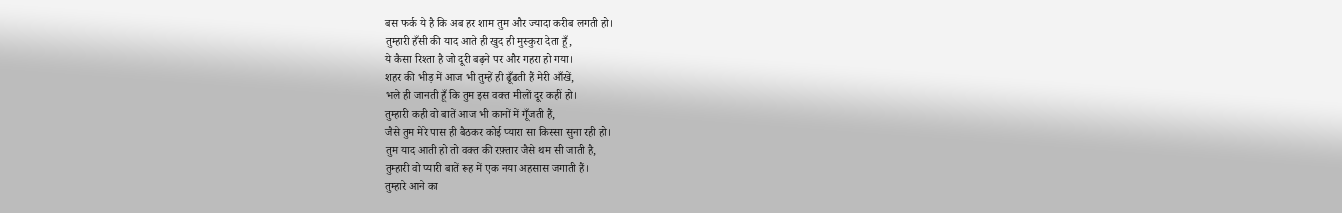बस फर्क ये है कि अब हर शाम तुम और ज्यादा करीब लगती हो।
तुम्हारी हँसी की याद आते ही खुद ही मुस्कुरा देता हूँ,
ये कैसा रिश्ता है जो दूरी बढ़ने पर और गहरा हो गया।
शहर की भीड़ में आज भी तुम्हें ही ढूँढती हैं मेरी आँखें,
भले ही जानती हूँ कि तुम इस वक्त मीलों दूर कहीं हो।
तुम्हारी कही वो बातें आज भी कानों में गूँजती हैं,
जैसे तुम मेरे पास ही बैठकर कोई प्यारा सा किस्सा सुना रही हो।
तुम याद आती हो तो वक्त की रफ़्तार जैसे थम सी जाती है,
तुम्हारी वो प्यारी बातें रूह में एक नया अहसास जगाती हैं।
तुम्हारे आने का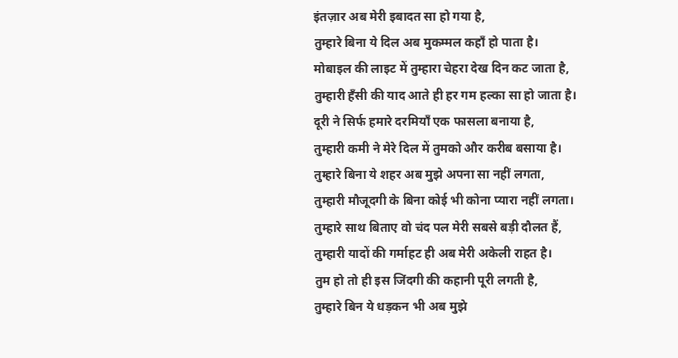इंतज़ार अब मेरी इबादत सा हो गया है,
तुम्हारे बिना ये दिल अब मुकम्मल कहाँ हो पाता है।
मोबाइल की लाइट में तुम्हारा चेहरा देख दिन कट जाता है,
तुम्हारी हँसी की याद आते ही हर गम हल्का सा हो जाता है।
दूरी ने सिर्फ हमारे दरमियाँ एक फासला बनाया है,
तुम्हारी कमी ने मेरे दिल में तुमको और करीब बसाया है।
तुम्हारे बिना ये शहर अब मुझे अपना सा नहीं लगता,
तुम्हारी मौजूदगी के बिना कोई भी कोना प्यारा नहीं लगता।
तुम्हारे साथ बिताए वो चंद पल मेरी सबसे बड़ी दौलत हैं,
तुम्हारी यादों की गर्माहट ही अब मेरी अकेली राहत है।
तुम हो तो ही इस जिंदगी की कहानी पूरी लगती है,
तुम्हारे बिन ये धड़कन भी अब मुझे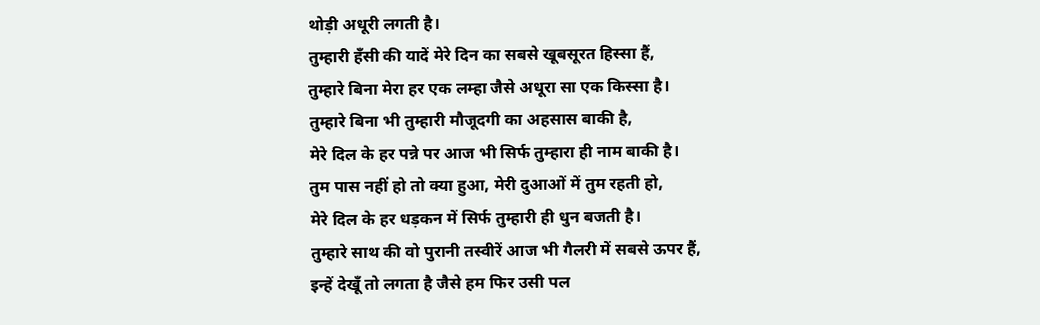थोड़ी अधूरी लगती है।
तुम्हारी हँसी की यादें मेरे दिन का सबसे खूबसूरत हिस्सा हैं,
तुम्हारे बिना मेरा हर एक लम्हा जैसे अधूरा सा एक किस्सा है।
तुम्हारे बिना भी तुम्हारी मौजूदगी का अहसास बाकी है,
मेरे दिल के हर पन्ने पर आज भी सिर्फ तुम्हारा ही नाम बाकी है।
तुम पास नहीं हो तो क्या हुआ, मेरी दुआओं में तुम रहती हो,
मेरे दिल के हर धड़कन में सिर्फ तुम्हारी ही धुन बजती है।
तुम्हारे साथ की वो पुरानी तस्वीरें आज भी गैलरी में सबसे ऊपर हैं,
इन्हें देखूँ तो लगता है जैसे हम फिर उसी पल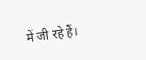में जी रहे हैं।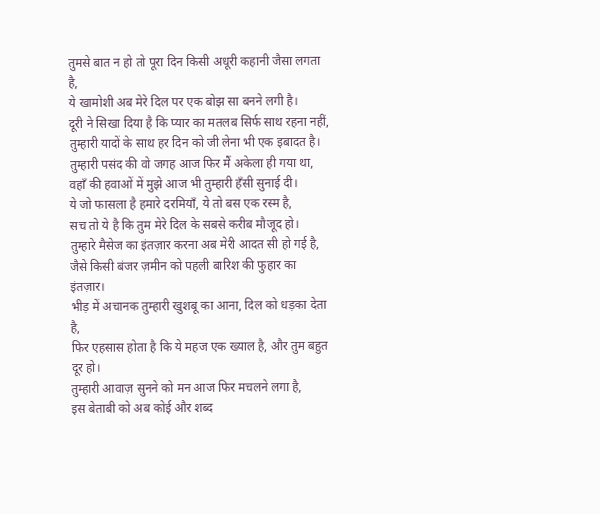तुमसे बात न हो तो पूरा दिन किसी अधूरी कहानी जैसा लगता है,
ये खामोशी अब मेरे दिल पर एक बोझ सा बनने लगी है।
दूरी ने सिखा दिया है कि प्यार का मतलब सिर्फ साथ रहना नहीं,
तुम्हारी यादों के साथ हर दिन को जी लेना भी एक इबादत है।
तुम्हारी पसंद की वो जगह आज फिर मैं अकेला ही गया था,
वहाँ की हवाओं में मुझे आज भी तुम्हारी हँसी सुनाई दी।
ये जो फासला है हमारे दरमियाँ, ये तो बस एक रस्म है,
सच तो ये है कि तुम मेरे दिल के सबसे करीब मौजूद हो।
तुम्हारे मैसेज का इंतज़ार करना अब मेरी आदत सी हो गई है,
जैसे किसी बंजर ज़मीन को पहली बारिश की फुहार का इंतज़ार।
भीड़ में अचानक तुम्हारी खुशबू का आना, दिल को धड़का देता है,
फिर एहसास होता है कि ये महज एक ख्याल है, और तुम बहुत दूर हो।
तुम्हारी आवाज़ सुनने को मन आज फिर मचलने लगा है,
इस बेताबी को अब कोई और शब्द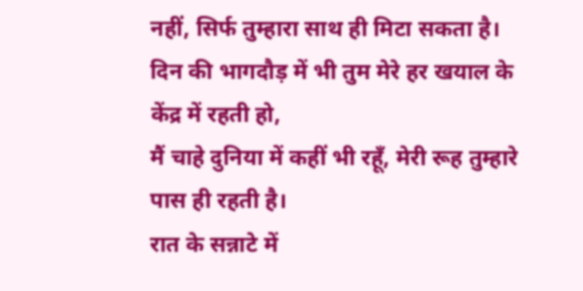नहीं, सिर्फ तुम्हारा साथ ही मिटा सकता है।
दिन की भागदौड़ में भी तुम मेरे हर खयाल के केंद्र में रहती हो,
मैं चाहे दुनिया में कहीं भी रहूँ, मेरी रूह तुम्हारे पास ही रहती है।
रात के सन्नाटे में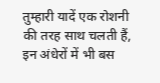तुम्हारी यादें एक रोशनी की तरह साथ चलती हैं,
इन अंधेरों में भी बस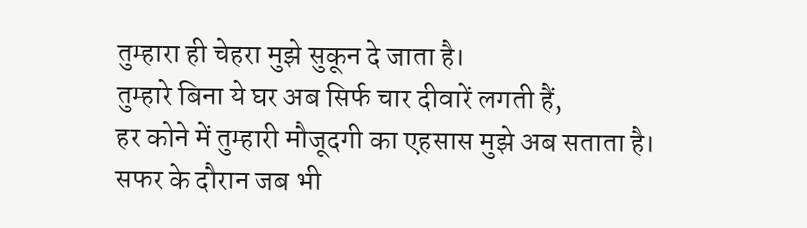तुम्हारा ही चेहरा मुझे सुकून दे जाता है।
तुम्हारे बिना ये घर अब सिर्फ चार दीवारें लगती हैं,
हर कोने में तुम्हारी मौजूदगी का एहसास मुझे अब सताता है।
सफर के दौरान जब भी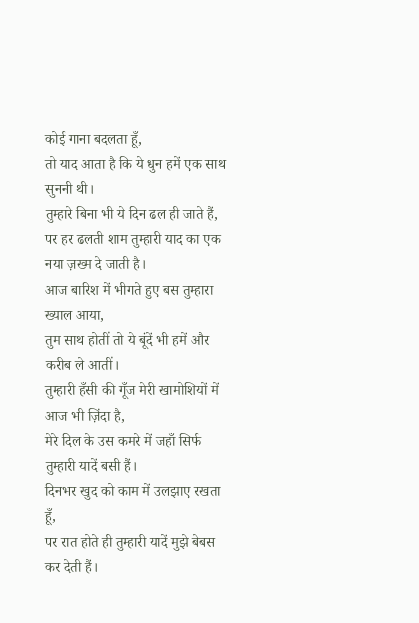कोई गाना बदलता हूँ,
तो याद आता है कि ये धुन हमें एक साथ सुननी थी।
तुम्हारे बिना भी ये दिन ढल ही जाते हैं,
पर हर ढलती शाम तुम्हारी याद का एक नया ज़ख्म दे जाती है।
आज बारिश में भीगते हुए बस तुम्हारा ख्याल आया,
तुम साथ होतीं तो ये बूंदें भी हमें और करीब ले आतीं।
तुम्हारी हँसी की गूँज मेरी खामोशियों में आज भी ज़िंदा है,
मेरे दिल के उस कमरे में जहाँ सिर्फ तुम्हारी यादें बसी हैं।
दिनभर खुद को काम में उलझाए रखता हूँ,
पर रात होते ही तुम्हारी यादें मुझे बेबस कर देती हैं।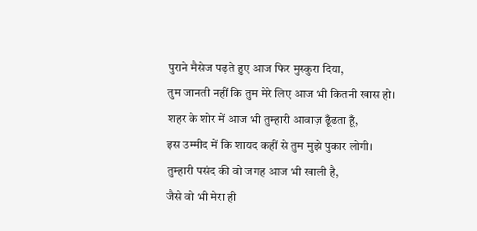पुराने मैसेज पढ़ते हुए आज फिर मुस्कुरा दिया,
तुम जानती नहीं कि तुम मेरे लिए आज भी कितनी खास हो।
शहर के शोर में आज भी तुम्हारी आवाज़ ढूँढता हूँ,
इस उम्मीद में कि शायद कहीं से तुम मुझे पुकार लोगी।
तुम्हारी पसंद की वो जगह आज भी खाली है,
जैसे वो भी मेरा ही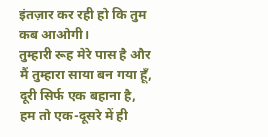इंतज़ार कर रही हो कि तुम कब आओगी।
तुम्हारी रूह मेरे पास है और मैं तुम्हारा साया बन गया हूँ,
दूरी सिर्फ एक बहाना है, हम तो एक-दूसरे में ही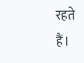रहते हैं।